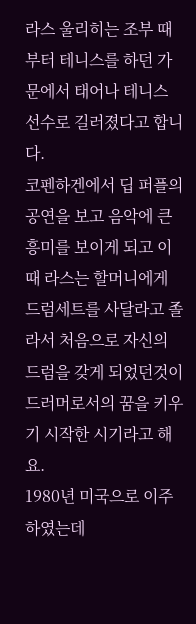라스 울리히는 조부 때부터 테니스를 하던 가문에서 태어나 테니스 선수로 길러졌다고 합니다.
코펜하겐에서 딥 퍼플의 공연을 보고 음악에 큰 흥미를 보이게 되고 이 때 라스는 할머니에게 드럼세트를 사달라고 졸라서 처음으로 자신의 드럼을 갖게 되었던것이 드러머로서의 꿈을 키우기 시작한 시기라고 해요.
1980년 미국으로 이주하였는데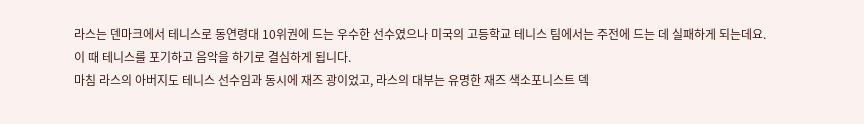라스는 덴마크에서 테니스로 동연령대 10위권에 드는 우수한 선수였으나 미국의 고등학교 테니스 팀에서는 주전에 드는 데 실패하게 되는데요.
이 때 테니스를 포기하고 음악을 하기로 결심하게 됩니다.
마침 라스의 아버지도 테니스 선수임과 동시에 재즈 광이었고, 라스의 대부는 유명한 재즈 색소포니스트 덱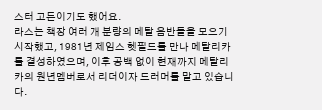스터 고든이기도 했어요.
라스는 책장 여러 개 분량의 메탈 음반들을 모으기 시작했고, 1981년 제임스 헷필드를 만나 메탈리카를 결성하였으며, 이후 공백 없이 현재까지 메탈리카의 원년멤버로서 리더이자 드러머를 맡고 있습니다.